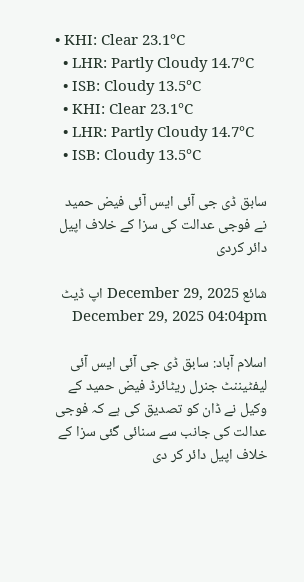• KHI: Clear 23.1°C
  • LHR: Partly Cloudy 14.7°C
  • ISB: Cloudy 13.5°C
  • KHI: Clear 23.1°C
  • LHR: Partly Cloudy 14.7°C
  • ISB: Cloudy 13.5°C

سابق ڈی جی آئی ایس آئی فیض حمید نے فوجی عدالت کی سزا کے خلاف اپیل دائر کردی

شائع December 29, 2025 اپ ڈیٹ December 29, 2025 04:04pm

اسلام آباد: سابق ڈی جی آئی ایس آئی لیفٹیننٹ جنرل ریٹائرڈ فیض حمید کے وکیل نے ڈان کو تصدیق کی ہے کہ فوجی عدالت کی جانب سے سنائی گئی سزا کے خلاف اپیل دائر کر دی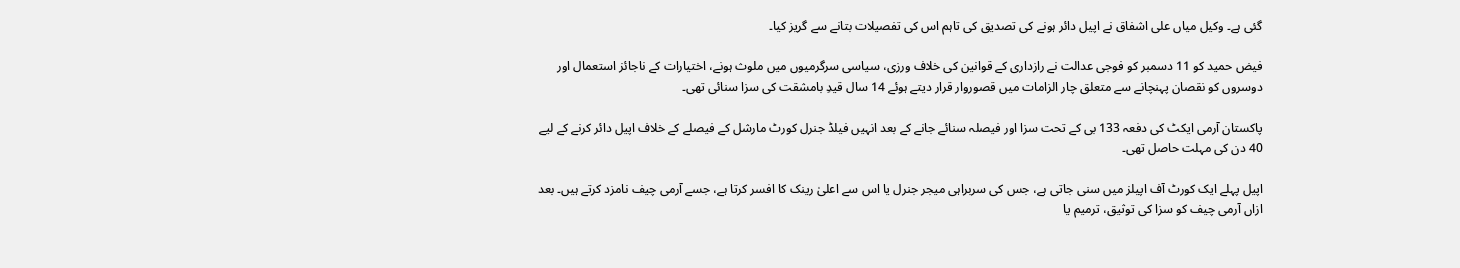گئی ہے۔ وکیل میاں علی اشفاق نے اپیل دائر ہونے کی تصدیق کی تاہم اس کی تفصیلات بتانے سے گریز کیا۔

فیض حمید کو 11 دسمبر کو فوجی عدالت نے رازداری کے قوانین کی خلاف ورزی، سیاسی سرگرمیوں میں ملوث ہونے، اختیارات کے ناجائز استعمال اور دوسروں کو نقصان پہنچانے سے متعلق چار الزامات میں قصوروار قرار دیتے ہوئے 14 سال قیدِ بامشقت کی سزا سنائی تھی۔

پاکستان آرمی ایکٹ کی دفعہ 133 بی کے تحت سزا اور فیصلہ سنائے جانے کے بعد انہیں فیلڈ جنرل کورٹ مارشل کے فیصلے کے خلاف اپیل دائر کرنے کے لیے 40 دن کی مہلت حاصل تھی۔

اپیل پہلے ایک کورٹ آف اپیلز میں سنی جاتی ہے، جس کی سربراہی میجر جنرل یا اس سے اعلیٰ رینک کا افسر کرتا ہے، جسے آرمی چیف نامزد کرتے ہیں۔ بعد ازاں آرمی چیف کو سزا کی توثیق، ترمیم یا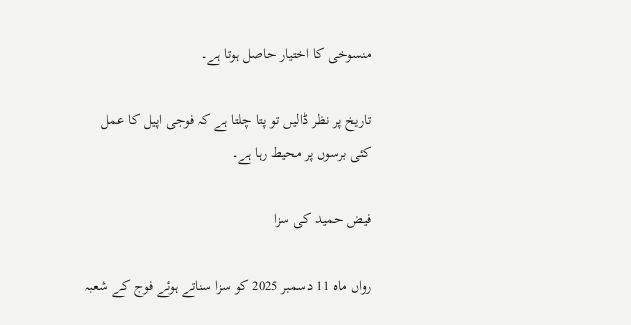منسوخی کا اختیار حاصل ہوتا ہے۔

تاریخ پر نظر ڈالیں تو پتا چلتا ہے کہ فوجی اپیل کا عمل کئی برسوں پر محیط رہا ہے۔

فیض حمید کی سزا

رواں ماہ 11 دسمبر 2025 کو سزا سناتے ہوئے فوج کے شعبہ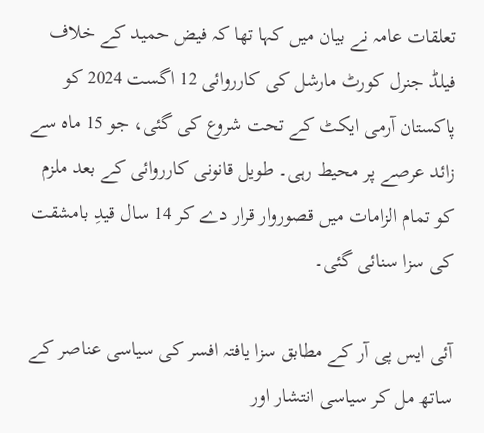تعلقات عامہ نے بیان میں کہا تھا کہ فیض حمید کے خلاف فیلڈ جنرل کورٹ مارشل کی کارروائی 12 اگست 2024 کو پاکستان آرمی ایکٹ کے تحت شروع کی گئی، جو 15 ماہ سے زائد عرصے پر محیط رہی۔ طویل قانونی کارروائی کے بعد ملزم کو تمام الزامات میں قصوروار قرار دے کر 14 سال قیدِ بامشقت کی سزا سنائی گئی۔

آئی ایس پی آر کے مطابق سزا یافتہ افسر کی سیاسی عناصر کے ساتھ مل کر سیاسی انتشار اور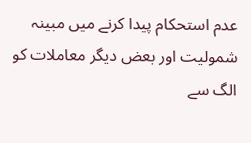عدم استحکام پیدا کرنے میں مبینہ شمولیت اور بعض دیگر معاملات کو الگ سے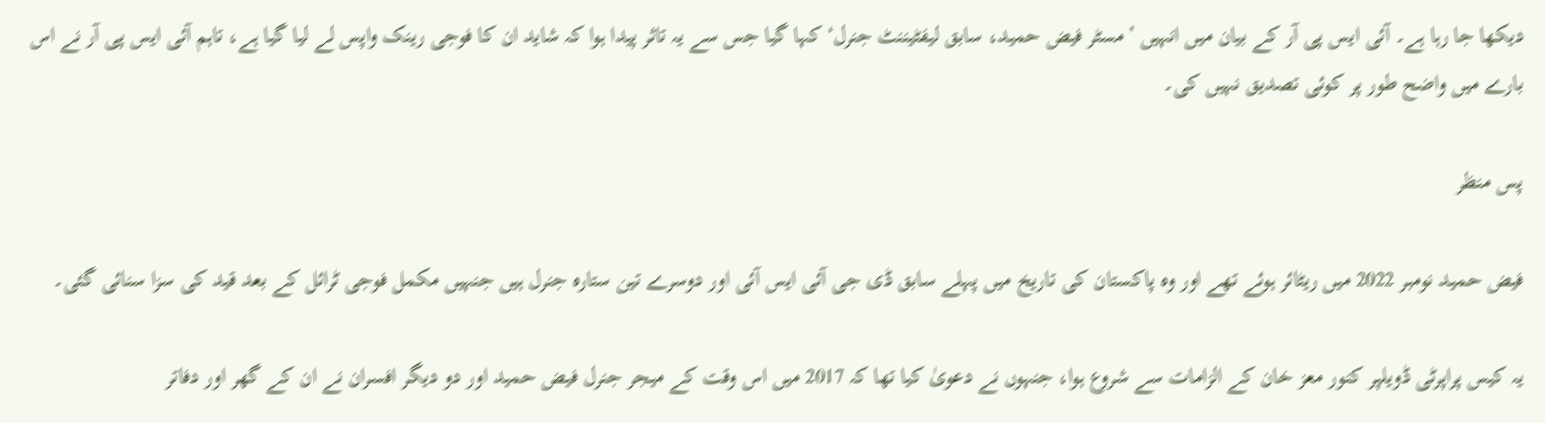دیکھا جا رہا ہے۔ آئی ایس پی آر کے بیان میں انہیں ’مسٹر فیض حمید، سابق لیفٹیننٹ جنرل‘ کہا گیا جس سے یہ تاثر پیدا ہوا کہ شاید ان کا فوجی رینک واپس لے لیا گیا ہے، تاہم آئی ایس پی آر نے اس بارے میں واضح طور پر کوئی تصدیق نہیں کی۔

پس منظر

فیض حمید نومبر 2022 میں ریٹائر ہوئے تھے اور وہ پاکستان کی تاریخ میں پہلے سابق ڈی جی آئی ایس آئی اور دوسرے تین ستارہ جنرل ہیں جنہیں مکمل فوجی ٹرائل کے بعد قید کی سزا سنائی گئی۔

یہ کیس پراپرٹی ڈویلپر کنور معز خان کے الزامات سے شروع ہوا، جنہوں نے دعویٰ کیا تھا کہ 2017 میں اس وقت کے میجر جنرل فیض حمید اور دو دیگر افسران نے ان کے گھر اور دفاتر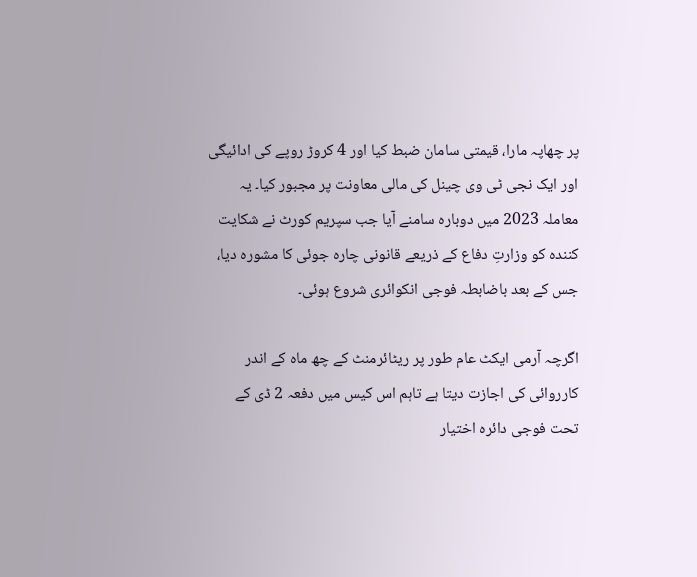پر چھاپہ مارا، قیمتی سامان ضبط کیا اور 4 کروڑ روپے کی ادائیگی اور ایک نجی ٹی وی چینل کی مالی معاونت پر مجبور کیا۔ یہ معاملہ 2023 میں دوبارہ سامنے آیا جب سپریم کورٹ نے شکایت کنندہ کو وزارتِ دفاع کے ذریعے قانونی چارہ جوئی کا مشورہ دیا، جس کے بعد باضابطہ فوجی انکوائری شروع ہوئی۔

اگرچہ آرمی ایکٹ عام طور پر ریٹائرمنٹ کے چھ ماہ کے اندر کارروائی کی اجازت دیتا ہے تاہم اس کیس میں دفعہ 2 ڈی کے تحت فوجی دائرہ اختیار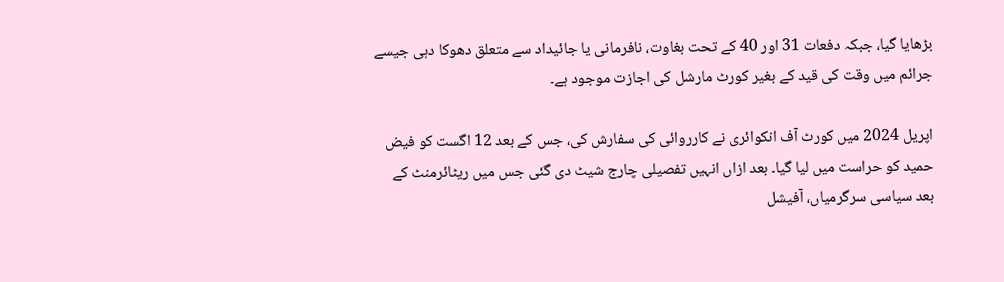بڑھایا گیا، جبکہ دفعات 31 اور 40 کے تحت بغاوت، نافرمانی یا جائیداد سے متعلق دھوکا دہی جیسے جرائم میں وقت کی قید کے بغیر کورٹ مارشل کی اجازت موجود ہے۔

اپریل 2024 میں کورٹ آف انکوائری نے کارروائی کی سفارش کی، جس کے بعد 12 اگست کو فیض حمید کو حراست میں لیا گیا۔ بعد ازاں انہیں تفصیلی چارج شیٹ دی گئی جس میں ریٹائرمنٹ کے بعد سیاسی سرگرمیاں، آفیشل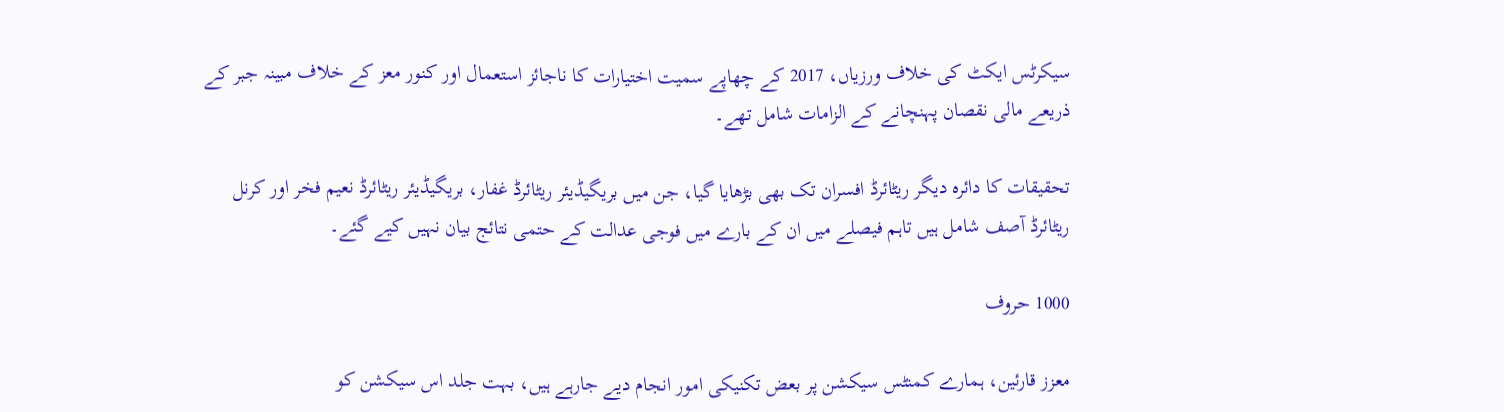سیکرٹس ایکٹ کی خلاف ورزیاں، 2017 کے چھاپے سمیت اختیارات کا ناجائز استعمال اور کنور معز کے خلاف مبینہ جبر کے ذریعے مالی نقصان پہنچانے کے الزامات شامل تھے۔

تحقیقات کا دائرہ دیگر ریٹائرڈ افسران تک بھی بڑھایا گیا، جن میں بریگیڈیئر ریٹائرڈ غفار، بریگیڈیئر ریٹائرڈ نعیم فخر اور کرنل ریٹائرڈ آصف شامل ہیں تاہم فیصلے میں ان کے بارے میں فوجی عدالت کے حتمی نتائج بیان نہیں کیے گئے۔

1000 حروف

معزز قارئین، ہمارے کمنٹس سیکشن پر بعض تکنیکی امور انجام دیے جارہے ہیں، بہت جلد اس سیکشن کو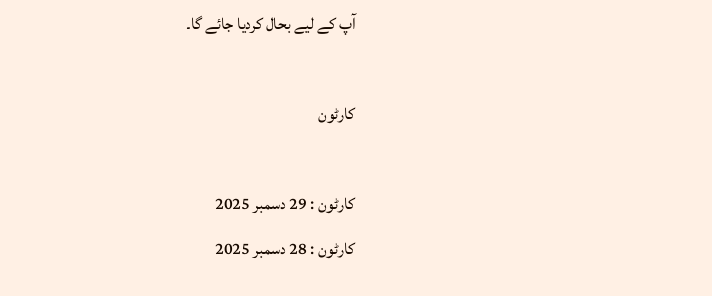آپ کے لیے بحال کردیا جائے گا۔

کارٹون

کارٹون : 29 دسمبر 2025
کارٹون : 28 دسمبر 2025